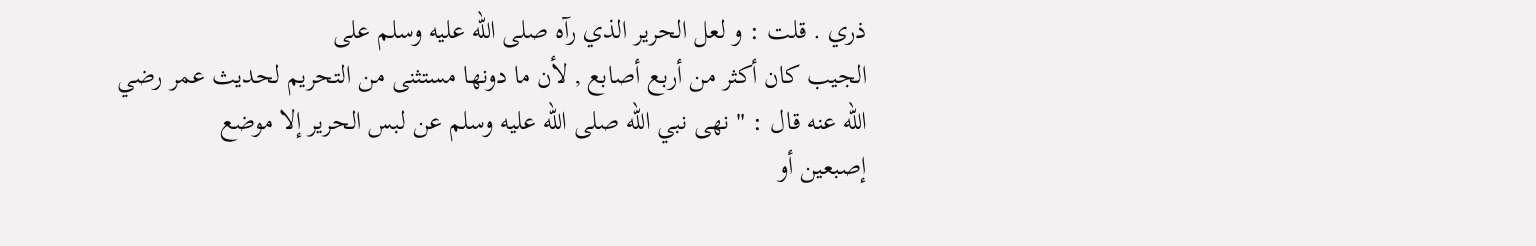ذري . قلت : و لعل الحرير الذي رآه صلى الله عليه وسلم على
الجيب كان أكثر من أربع أصابع , لأن ما دونها مستثنى من التحريم لحديث عمر رضي
الله عنه قال : " نهى نبي الله صلى الله عليه وسلم عن لبس الحرير إلا موضع
إصبعين أو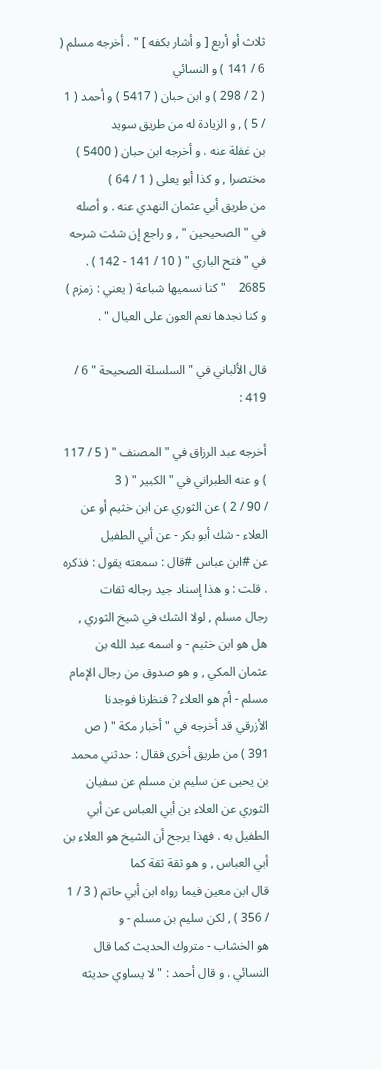ثلاث أو أربع [ و أشار بكفه ] " . أخرجه مسلم ( 6 / 141 ) و النسائي
( 2 / 298 ) و ابن حبان ( 5417 ) و أحمد ( 1 / 5 ) , و الزيادة له من طريق سويد
بن غفلة عنه . و أخرجه ابن حبان ( 5400 ) مختصرا , و كذا أبو يعلى ( 1 / 64 )
من طريق أبي عثمان النهدي عنه . و أصله في " الصحيحين " , و راجع إن شئت شرحه
في " فتح الباري " ( 10 / 141 - 142 ) .
2685    " كنا نسميها شباعة ( يعني : زمزم ) و كنا نجدها نعم العون على العيال " .

قال الألباني في " السلسلة الصحيحة " 6 / 419 :

أخرجه عبد الرزاق في " المصنف " ( 5 / 117 ) و عنه الطبراني في " الكبير " ( 3
/ 90 / 2 ) عن الثوري عن ابن خثيم أو عن العلاء - شك أبو بكر - عن أبي الطفيل
عن #ابن عباس #قال : سمعته يقول : فذكره . قلت : و هذا إسناد جيد رجاله ثقات
رجال مسلم , لولا الشك في شيخ الثوري , هل هو ابن خثيم - و اسمه عبد الله بن
عثمان المكي , و هو صدوق من رجال الإمام مسلم - أم هو العلاء ? فنظرنا فوجدنا
الأزرقي قد أخرجه في " أخبار مكة " ( ص 391 ) من طريق أخرى فقال : حدثني محمد
بن يحيى عن سليم بن مسلم عن سفيان الثوري عن العلاء بن أبي العباس عن أبي
الطفيل به . فهذا يرجح أن الشيخ هو العلاء بن أبي العباس , و هو ثقة ثقة كما
قال ابن معين فيما رواه ابن أبي حاتم ( 3 / 1 / 356 ) , لكن سليم بن مسلم - و
هو الخشاب - متروك الحديث كما قال النسائي . و قال أحمد : " لا يساوي حديثه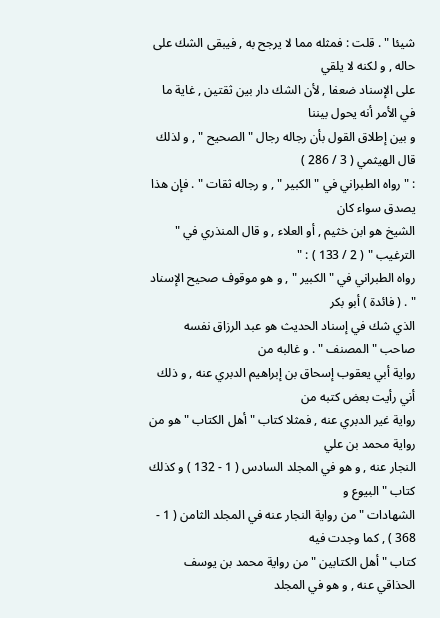شيئا " . قلت : فمثله مما لا يرجح به , فيبقى الشك على حاله , و لكنه لا يلقي
على الإسناد ضعفا , لأن الشك دار بين ثقتين , غاية ما في الأمر أنه يحول بيننا
و بين إطلاق القول بأن رجاله رجال " الصحيح " , و لذلك قال الهيثمي ( 3 / 286 )
: " رواه الطبراني في " الكبير " , و رجاله ثقات " . فإن هذا يصدق سواء كان
الشيخ هو ابن خثيم , أو العلاء , و قال المنذري في " الترغيب " ( 2 / 133 ) : "
رواه الطبراني في " الكبير " , و هو موقوف صحيح الإسناد " . ( فائدة ) أبو بكر
الذي شك في إسناد الحديث هو عبد الرزاق نفسه صاحب " المصنف " . و غالبه من
رواية أبي يعقوب إسحاق بن إبراهيم الدبري عنه , و ذلك أني رأيت بعض كتبه من
رواية غير الدبري عنه , فمثلا كتاب " أهل الكتاب " هو من رواية محمد بن علي
النجار عنه , و هو في المجلد السادس ( 1 - 132 ) و كذلك كتاب " البيوع و
الشهادات " من رواية النجار عنه في المجلد الثامن ( 1 - 368 ) , كما وجدت فيه
كتاب " أهل الكتابين " من رواية محمد بن يوسف الحذاقي عنه , و هو في المجلد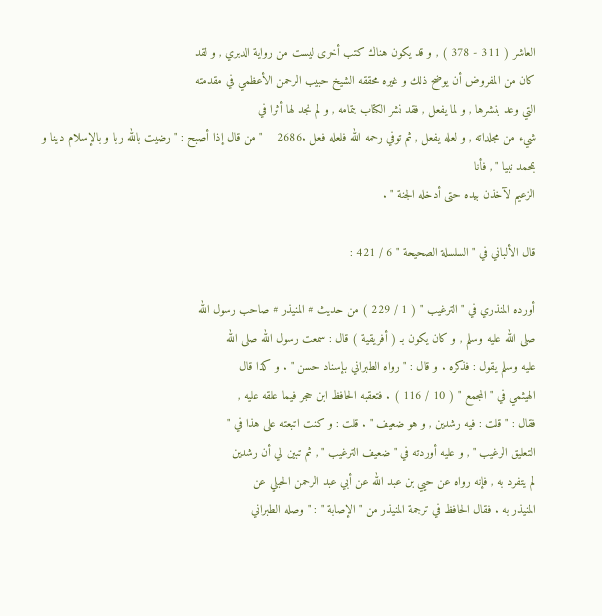العاشر ( 311 - 378 ) , و قد يكون هناك كتب أخرى ليست من رواية الدبري , و لقد
كان من المفروض أن يوضح ذلك و غيره محققه الشيخ حبيب الرحمن الأعظمي في مقدمته
التي وعد بنشرها , و لما يفعل , فقد نشر الكتاب بتمامه , و لم نجد لها أثرا في
شيء من مجلداته , و لعله يفعل , ثم توفي رحمه الله فلعله فعل .2686    " من قال إذا أصبح : " رضيت بالله ربا و بالإسلام دينا و بمحمد نبيا " , فأنا
الزعيم لآخذن بيده حتى أدخله الجنة " .

قال الألباني في " السلسلة الصحيحة " 6 / 421 :

أورده المنذري في " الترغيب " ( 1 / 229 ) من حديث # المنيذر # صاحب رسول الله
صلى الله عليه وسلم , و كان يكون بـ ( أفريقية ) قال : سمعت رسول الله صلى الله
عليه وسلم يقول : فذكره . و قال : " رواه الطبراني بإسناد حسن " . و كذا قال
الهيثمي في " المجمع " ( 10 / 116 ) . فتعقبه الحافظ ابن حجر فيما علقه عليه ,
فقال : " قلت : فيه رشدين , و هو ضعيف " . قلت : و كنت اتبعته على هذا في "
التعليق الرغيب " , و عليه أوردته في " ضعيف الترغيب " , ثم تبين لي أن رشدين
لم يتفرد به , فإنه رواه عن حيي بن عبد الله عن أبي عبد الرحمن الحبلي عن
المنيذر به . فقال الحافظ في ترجمة المنيذر من " الإصابة " : " وصله الطبراني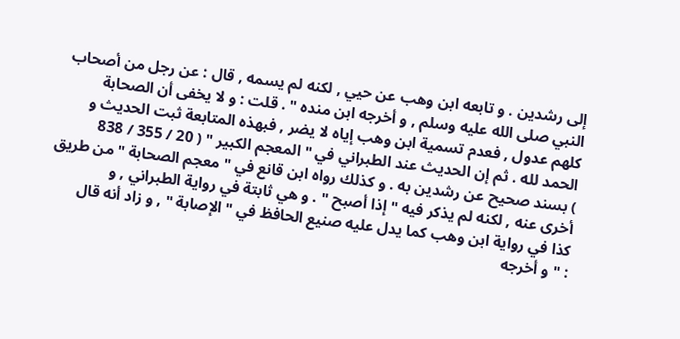إلى رشدين . و تابعه ابن وهب عن حيي , لكنه لم يسمه , قال : عن رجل من أصحاب
النبي صلى الله عليه وسلم , و أخرجه ابن منده " . قلت : و لا يخفى أن الصحابة
كلهم عدول , فعدم تسمية ابن وهب إياه لا يضر , فبهذه المتابعة ثبت الحديث و
الحمد لله . ثم إن الحديث عند الطبراني في " المعجم الكبير " ( 20 / 355 / 838
) بسند صحيح عن رشدين به . و كذلك رواه ابن قانع في " معجم الصحابة " من طريق
أخرى عنه , لكنه لم يذكر فيه " إذا أصبح " . و هي ثابتة في رواية الطبراني , و
كذا في رواية ابن وهب كما يدل عليه صنيع الحافظ في " الإصابة " , و زاد أنه قال
: " و أخرجه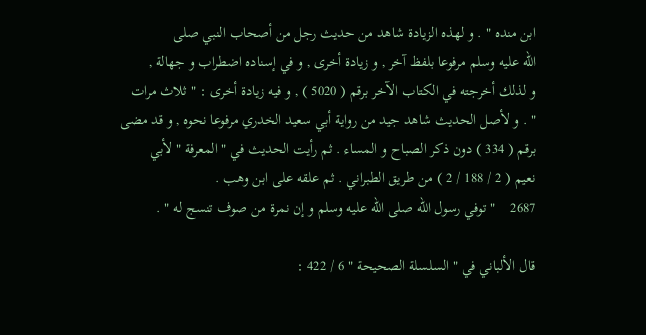ابن منده " . و لهذه الزيادة شاهد من حديث رجل من أصحاب النبي صلى
الله عليه وسلم مرفوعا بلفظ آخر , و زيادة أخرى , و في إسناده اضطراب و جهالة ,
و لذلك أخرجته في الكتاب الآخر برقم ( 5020 ) , و فيه زيادة أخرى : " ثلاث مرات
" . و لأصل الحديث شاهد جيد من رواية أبي سعيد الخدري مرفوعا نحوه , و قد مضى
برقم ( 334 ) دون ذكر الصباح و المساء . ثم رأيت الحديث في " المعرفة " لأبي
نعيم ( 2 / 188 / 2 ) من طريق الطبراني . ثم علقه على ابن وهب .
2687    " توفي رسول الله صلى الله عليه وسلم و إن نمرة من صوف تنسج له " .

قال الألباني في " السلسلة الصحيحة " 6 / 422 :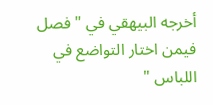أخرجه البيهقي في " فصل فيمن اختار التواضع في اللباس "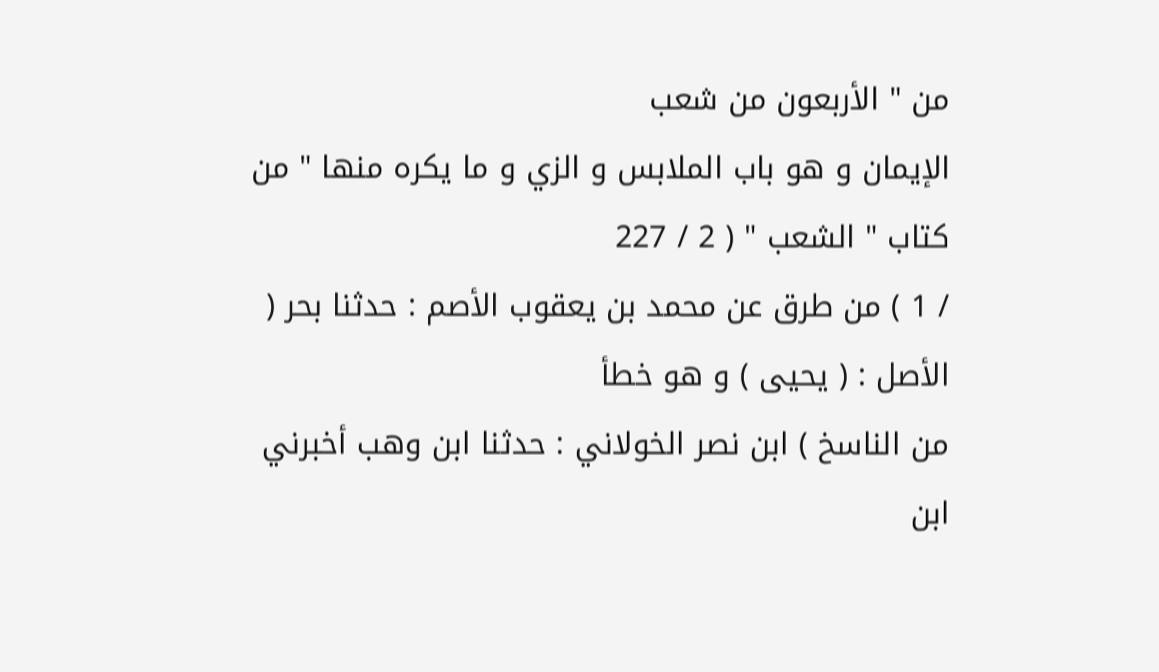من " الأربعون من شعب
الإيمان و هو باب الملابس و الزي و ما يكره منها " من كتاب " الشعب " ( 2 / 227
/ 1 ) من طرق عن محمد بن يعقوب الأصم : حدثنا بحر ( الأصل : ( يحيى ) و هو خطأ
من الناسخ ) ابن نصر الخولاني : حدثنا ابن وهب أخبرني ابن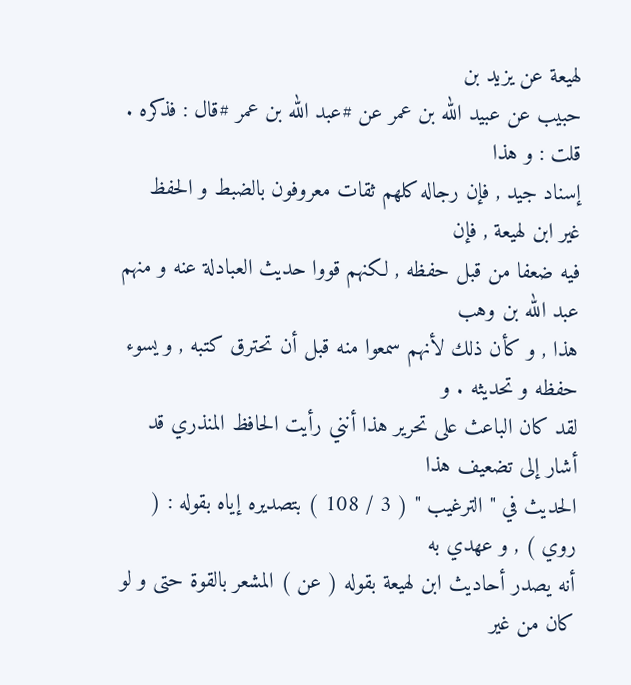لهيعة عن يزيد بن
حبيب عن عبيد الله بن عمر عن #عبد الله بن عمر #قال : فذكره . قلت : و هذا
إسناد جيد , فإن رجاله كلهم ثقات معروفون بالضبط و الحفظ غير ابن لهيعة , فإن
فيه ضعفا من قبل حفظه , لكنهم قووا حديث العبادلة عنه و منهم عبد الله بن وهب
هذا , و كأن ذلك لأنهم سمعوا منه قبل أن تحترق كتبه , و يسوء حفظه و تحديثه . و
لقد كان الباعث على تحرير هذا أنني رأيت الحافظ المنذري قد أشار إلى تضعيف هذا
الحديث في " الترغيب " ( 3 / 108 ) بتصديره إياه بقوله : ( روي ) , و عهدي به
أنه يصدر أحاديث ابن لهيعة بقوله ( عن ) المشعر بالقوة حتى و لو كان من غير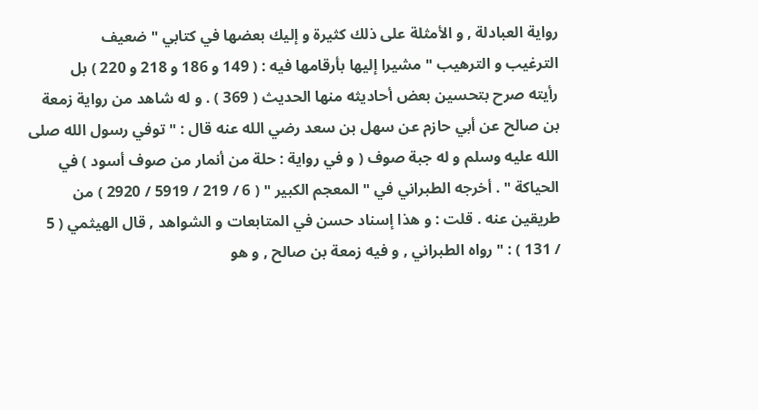رواية العبادلة , و الأمثلة على ذلك كثيرة و إليك بعضها في كتابي " ضعيف
الترغيب و الترهيب " مشيرا إليها بأرقامها فيه : ( 149 و 186 و 218 و 220 ) بل
رأيته صرح بتحسين بعض أحاديثه منها الحديث ( 369 ) . و له شاهد من رواية زمعة
بن صالح عن أبي حازم عن سهل بن سعد رضي الله عنه قال : " توفي رسول الله صلى
الله عليه وسلم و له جبة صوف ( و في رواية : حلة من أنمار من صوف أسود ) في
الحياكة " . أخرجه الطبراني في " المعجم الكبير " ( 6 / 219 / 5919 / 2920 ) من
طريقين عنه . قلت : و هذا إسناد حسن في المتابعات و الشواهد , قال الهيثمي ( 5
/ 131 ) : " رواه الطبراني , و فيه زمعة بن صالح , و هو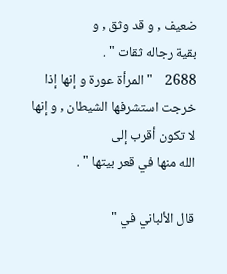ضعيف , و قد وثق , و
بقية رجاله ثقات " .
2688    " المرأة عورة و إنها إذا خرجت استشرفها الشيطان , و إنها لا تكون أقرب إلى
الله منها في قعر بيتها " .

قال الألباني في "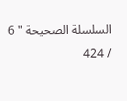السلسلة الصحيحة " 6 / 424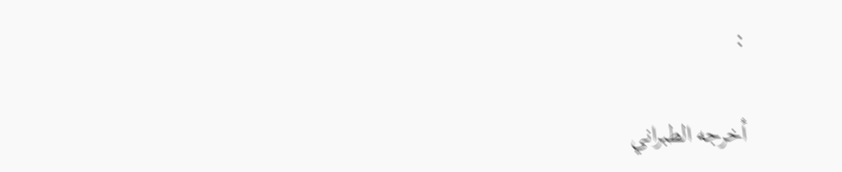:

أخرجه الطبراني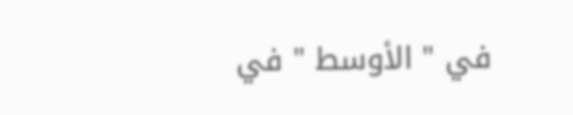في " الأوسط " في